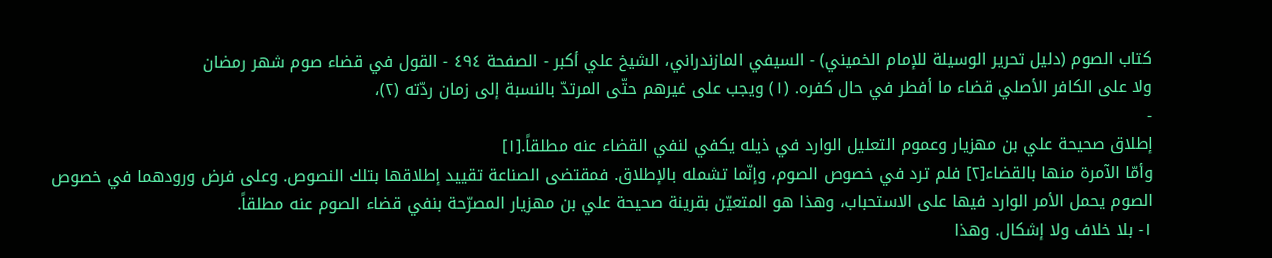كتاب الصوم (دليل تحرير الوسيلة للإمام الخميني) - السيفي المازندراني، الشيخ علي أكبر - الصفحة ٤٩٤ - القول في قضاء صوم شهر رمضان
ولا على الكافر الأصلي قضاء ما أفطر في حال كفره. (١) ويجب على غيرهم حتّى المرتدّ بالنسبة إلى زمان ردّته (٢)،
-
إطلاق صحيحة علي بن مهزيار وعموم التعليل الوارد في ذيله يكفي لنفي القضاء عنه مطلقاً.[١]
وأمّا الآمرة منها بالقضاء[٢] فلم ترد في خصوص الصوم، وإنّما تشمله بالإطلاق. فمقتضى الصناعة تقييد إطلاقها بتلك النصوص. وعلى فرض ورودهما في خصوص الصوم يحمل الأمر الوارد فيها على الاستحباب، وهذا هو المتعيّن بقرينة صحيحة علي بن مهزيار المصرّحة بنفي قضاء الصوم عنه مطلقاً.
١- بلا خلاف ولا إشكال. وهذا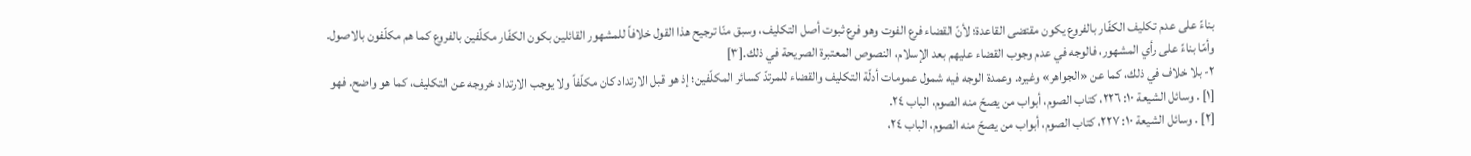بناءً على عدم تكليف الكفّار بالفروع يكون مقتضى القاعدة؛ لأنّ القضاء فرع الفوت وهو فرع ثبوت أصل التكليف، وسبق منّا ترجيح هذا القول خلافاً للمشهور القائلين بكون الكفّار مكلّفين بالفروع كما هم مكلّفون بالاصول.
وأمّا بناءً على رأي المشهور، فالوجه في عدم وجوب القضاء عليهم بعد الإسلام، النصوص المعتبرة الصريحة في ذلك.[٣]
٢- بلا خلاف في ذلك، كما عن «الجواهر» وغيره. وعمدة الوجه فيه شمول عمومات أدلّة التكليف والقضاء للمرتدّ كسائر المكلّفين؛ إذ هو قبل الارتداد كان مكلّفاً ولا يوجب الارتداد خروجه عن التكليف، كما هو واضح. فهو
[١] . وسائل الشيعة ١٠: ٢٢٦، كتاب الصوم، أبواب من يصحّ منه الصوم، الباب ٢٤.
[٢] . وسائل الشيعة ١٠: ٢٢٧، كتاب الصوم، أبواب من يصحّ منه الصوم، الباب ٢٤،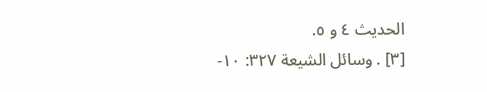الحديث ٤ و ٥.
[٣] . وسائل الشيعة ٣٢٧: ١٠-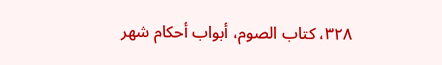٣٢٨، كتاب الصوم، أبواب أحكام شهر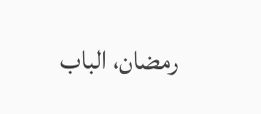رمضان، الباب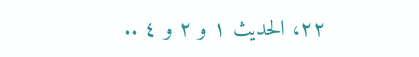٢٢، الحديث ١ و ٢ و ٤ ..